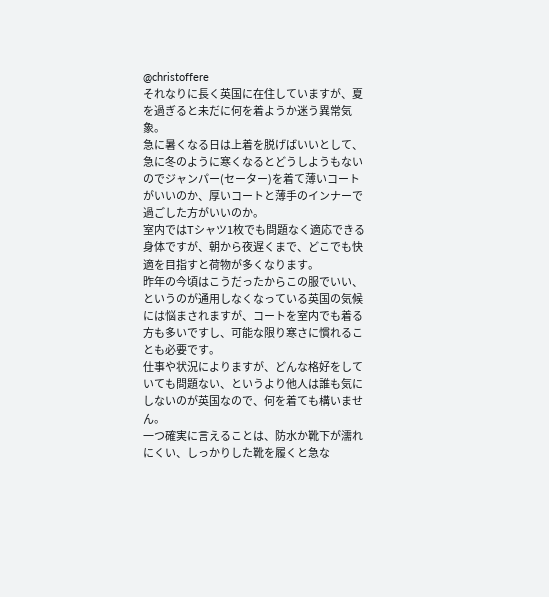@christoffere
それなりに長く英国に在住していますが、夏を過ぎると未だに何を着ようか迷う異常気象。
急に暑くなる日は上着を脱げばいいとして、急に冬のように寒くなるとどうしようもないのでジャンパー(セーター)を着て薄いコートがいいのか、厚いコートと薄手のインナーで過ごした方がいいのか。
室内ではTシャツ1枚でも問題なく適応できる身体ですが、朝から夜遅くまで、どこでも快適を目指すと荷物が多くなります。
昨年の今頃はこうだったからこの服でいい、というのが通用しなくなっている英国の気候には悩まされますが、コートを室内でも着る方も多いですし、可能な限り寒さに慣れることも必要です。
仕事や状況によりますが、どんな格好をしていても問題ない、というより他人は誰も気にしないのが英国なので、何を着ても構いません。
一つ確実に言えることは、防水か靴下が濡れにくい、しっかりした靴を履くと急な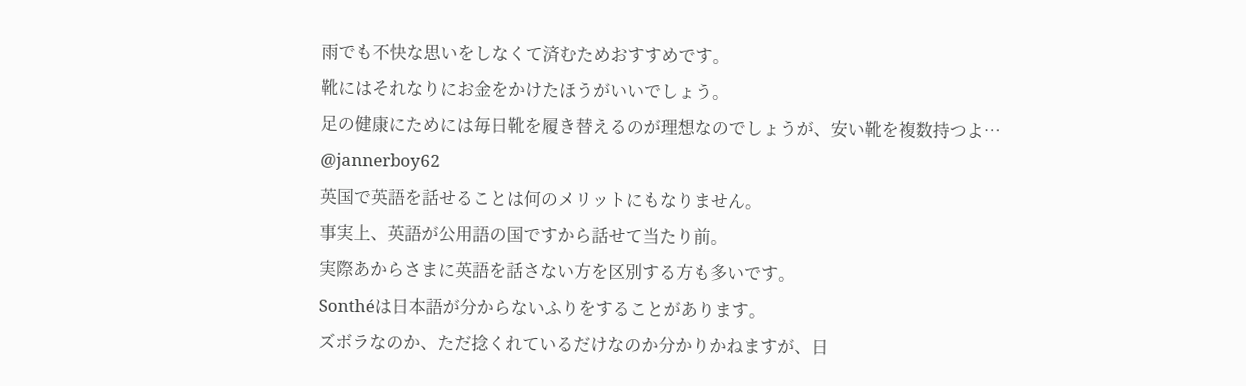雨でも不快な思いをしなくて済むためおすすめです。
靴にはそれなりにお金をかけたほうがいいでしょう。
足の健康にためには毎日靴を履き替えるのが理想なのでしょうが、安い靴を複数持つよ…
@jannerboy62
英国で英語を話せることは何のメリットにもなりません。
事実上、英語が公用語の国ですから話せて当たり前。
実際あからさまに英語を話さない方を区別する方も多いです。
Sonthéは日本語が分からないふりをすることがあります。
ズボラなのか、ただ捻くれているだけなのか分かりかねますが、日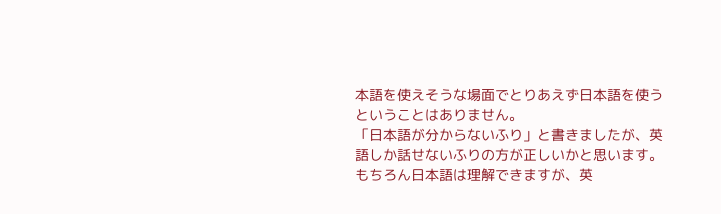本語を使えそうな場面でとりあえず日本語を使うということはありません。
「日本語が分からないふり」と書きましたが、英語しか話せないふりの方が正しいかと思います。
もちろん日本語は理解できますが、英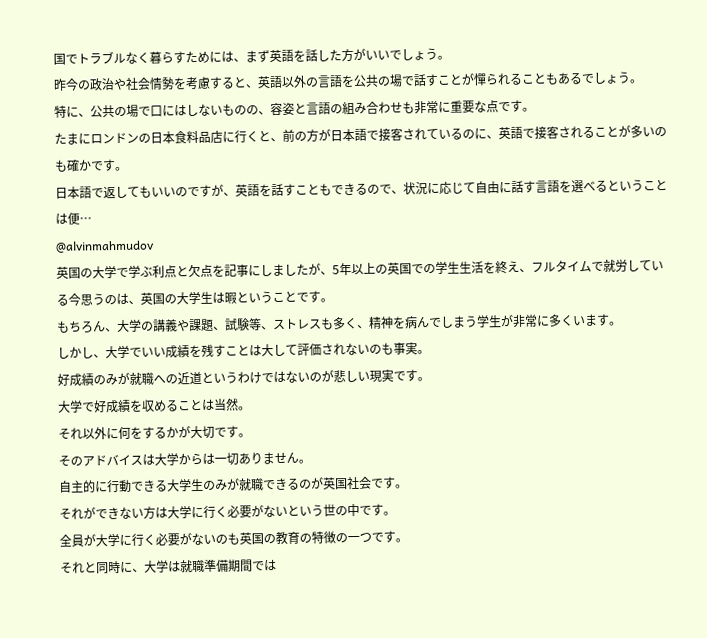国でトラブルなく暮らすためには、まず英語を話した方がいいでしょう。
昨今の政治や社会情勢を考慮すると、英語以外の言語を公共の場で話すことが憚られることもあるでしょう。
特に、公共の場で口にはしないものの、容姿と言語の組み合わせも非常に重要な点です。
たまにロンドンの日本食料品店に行くと、前の方が日本語で接客されているのに、英語で接客されることが多いのも確かです。
日本語で返してもいいのですが、英語を話すこともできるので、状況に応じて自由に話す言語を選べるということは便…
@alvinmahmudov
英国の大学で学ぶ利点と欠点を記事にしましたが、5年以上の英国での学生生活を終え、フルタイムで就労している今思うのは、英国の大学生は暇ということです。
もちろん、大学の講義や課題、試験等、ストレスも多く、精神を病んでしまう学生が非常に多くいます。
しかし、大学でいい成績を残すことは大して評価されないのも事実。
好成績のみが就職への近道というわけではないのが悲しい現実です。
大学で好成績を収めることは当然。
それ以外に何をするかが大切です。
そのアドバイスは大学からは一切ありません。
自主的に行動できる大学生のみが就職できるのが英国社会です。
それができない方は大学に行く必要がないという世の中です。
全員が大学に行く必要がないのも英国の教育の特徴の一つです。
それと同時に、大学は就職準備期間では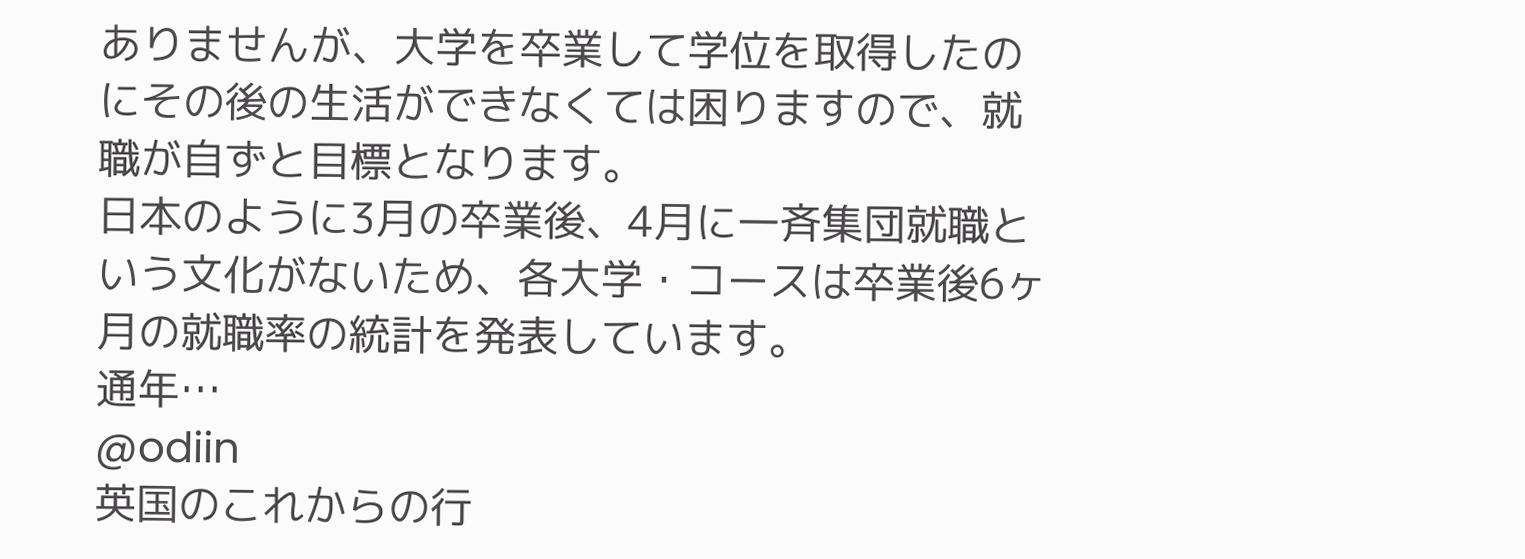ありませんが、大学を卒業して学位を取得したのにその後の生活ができなくては困りますので、就職が自ずと目標となります。
日本のように3月の卒業後、4月に一斉集団就職という文化がないため、各大学・コースは卒業後6ヶ月の就職率の統計を発表しています。
通年…
@odiin
英国のこれからの行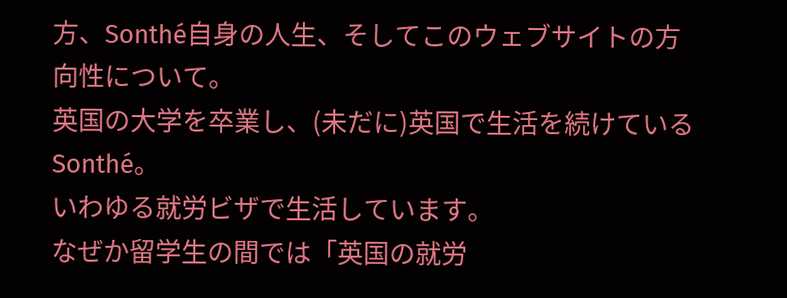方、Sonthé自身の人生、そしてこのウェブサイトの方向性について。
英国の大学を卒業し、(未だに)英国で生活を続けているSonthé。
いわゆる就労ビザで生活しています。
なぜか留学生の間では「英国の就労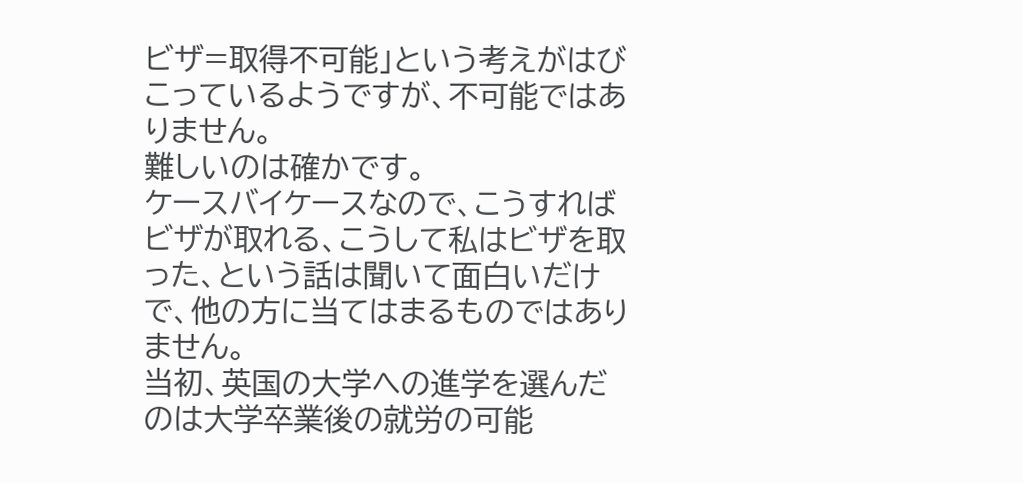ビザ=取得不可能」という考えがはびこっているようですが、不可能ではありません。
難しいのは確かです。
ケースバイケースなので、こうすればビザが取れる、こうして私はビザを取った、という話は聞いて面白いだけで、他の方に当てはまるものではありません。
当初、英国の大学への進学を選んだのは大学卒業後の就労の可能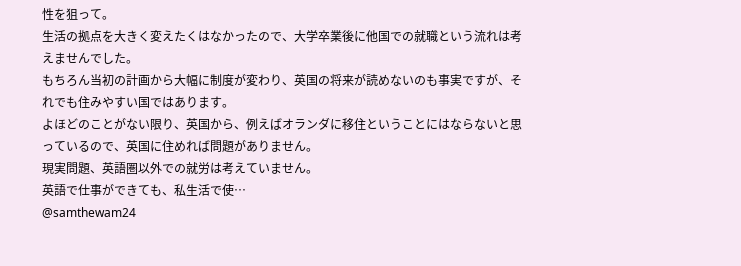性を狙って。
生活の拠点を大きく変えたくはなかったので、大学卒業後に他国での就職という流れは考えませんでした。
もちろん当初の計画から大幅に制度が変わり、英国の将来が読めないのも事実ですが、それでも住みやすい国ではあります。
よほどのことがない限り、英国から、例えばオランダに移住ということにはならないと思っているので、英国に住めれば問題がありません。
現実問題、英語圏以外での就労は考えていません。
英語で仕事ができても、私生活で使…
@samthewam24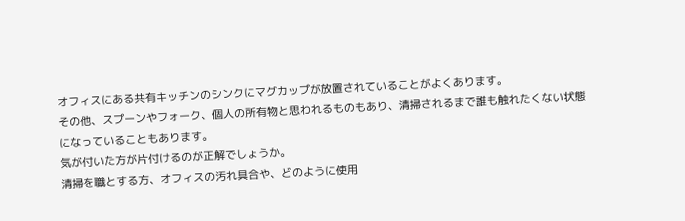オフィスにある共有キッチンのシンクにマグカップが放置されていることがよくあります。
その他、スプーンやフォーク、個人の所有物と思われるものもあり、清掃されるまで誰も触れたくない状態になっていることもあります。
気が付いた方が片付けるのが正解でしょうか。
清掃を職とする方、オフィスの汚れ具合や、どのように使用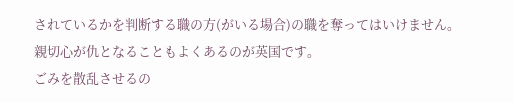されているかを判断する職の方(がいる場合)の職を奪ってはいけません。
親切心が仇となることもよくあるのが英国です。
ごみを散乱させるの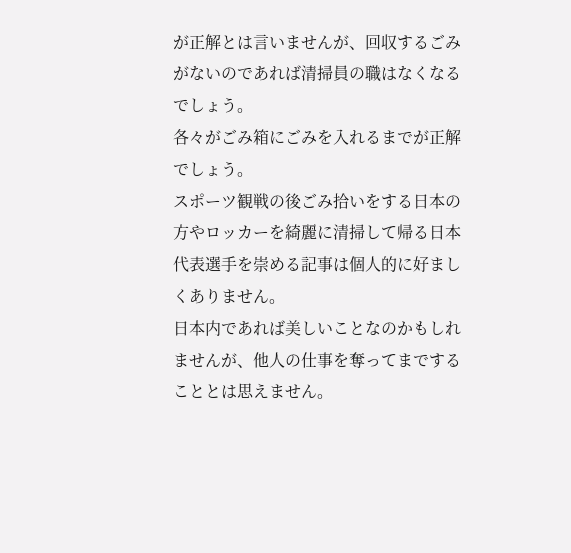が正解とは言いませんが、回収するごみがないのであれば清掃員の職はなくなるでしょう。
各々がごみ箱にごみを入れるまでが正解でしょう。
スポーツ観戦の後ごみ拾いをする日本の方やロッカーを綺麗に清掃して帰る日本代表選手を崇める記事は個人的に好ましくありません。
日本内であれば美しいことなのかもしれませんが、他人の仕事を奪ってまですることとは思えません。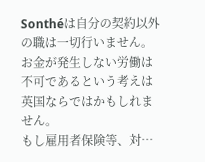Sonthéは自分の契約以外の職は一切行いません。
お金が発生しない労働は不可であるという考えは英国ならではかもしれません。
もし雇用者保険等、対…